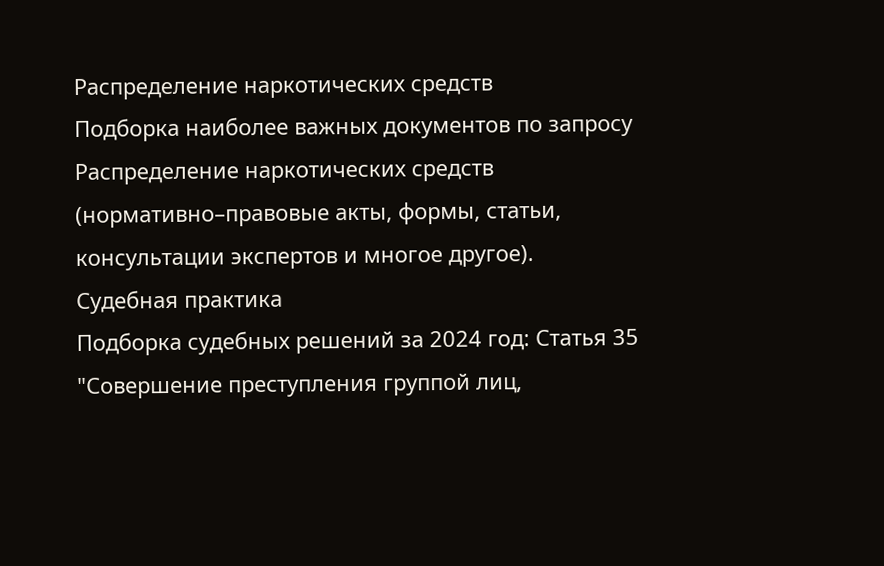Распределение наркотических средств
Подборка наиболее важных документов по запросу Распределение наркотических средств (нормативно–правовые акты, формы, статьи, консультации экспертов и многое другое).
Судебная практика
Подборка судебных решений за 2024 год: Статья 35 "Совершение преступления группой лиц,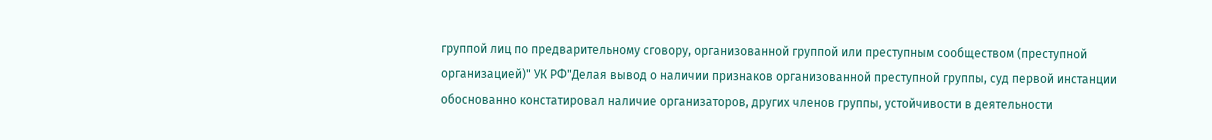группой лиц по предварительному сговору, организованной группой или преступным сообществом (преступной организацией)" УК РФ"Делая вывод о наличии признаков организованной преступной группы, суд первой инстанции обоснованно констатировал наличие организаторов, других членов группы, устойчивости в деятельности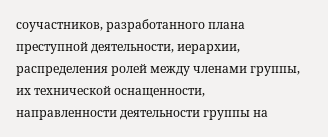соучастников, разработанного плана преступной деятельности, иерархии, распределения ролей между членами группы, их технической оснащенности, направленности деятельности группы на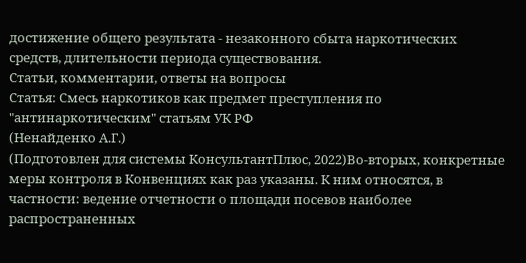достижение общего результата - незаконного сбыта наркотических средств, длительности периода существования.
Статьи, комментарии, ответы на вопросы
Статья: Смесь наркотиков как предмет преступления по "антинаркотическим" статьям УК РФ
(Ненайденко А.Г.)
(Подготовлен для системы КонсультантПлюс, 2022)Во-вторых, конкретные меры контроля в Конвенциях как раз указаны. К ним относятся, в частности: ведение отчетности о площади посевов наиболее распространенных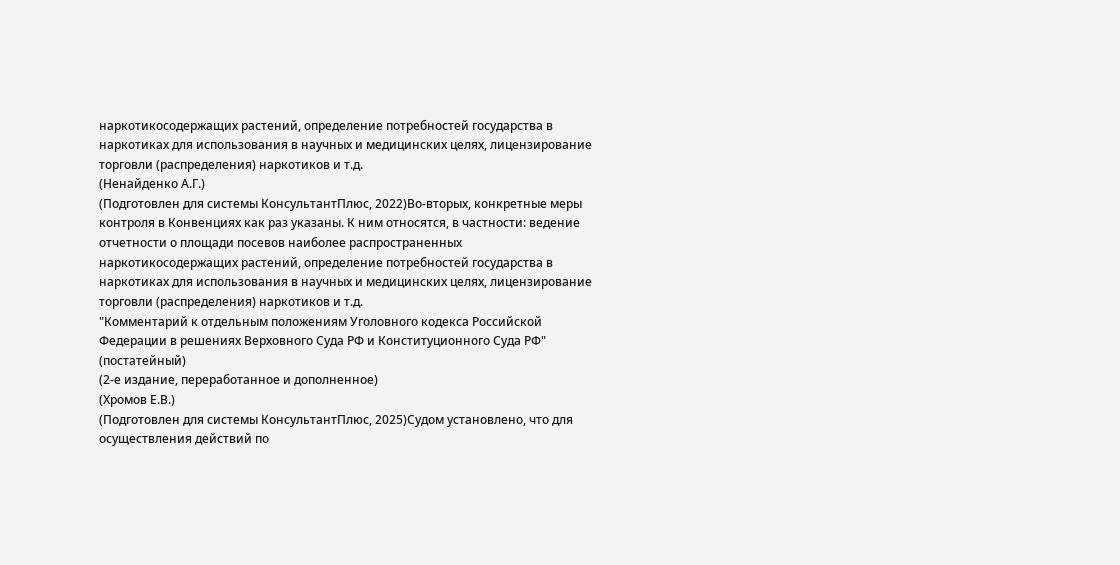наркотикосодержащих растений, определение потребностей государства в наркотиках для использования в научных и медицинских целях, лицензирование торговли (распределения) наркотиков и т.д.
(Ненайденко А.Г.)
(Подготовлен для системы КонсультантПлюс, 2022)Во-вторых, конкретные меры контроля в Конвенциях как раз указаны. К ним относятся, в частности: ведение отчетности о площади посевов наиболее распространенных наркотикосодержащих растений, определение потребностей государства в наркотиках для использования в научных и медицинских целях, лицензирование торговли (распределения) наркотиков и т.д.
"Комментарий к отдельным положениям Уголовного кодекса Российской Федерации в решениях Верховного Суда РФ и Конституционного Суда РФ"
(постатейный)
(2-е издание, переработанное и дополненное)
(Хромов Е.В.)
(Подготовлен для системы КонсультантПлюс, 2025)Судом установлено, что для осуществления действий по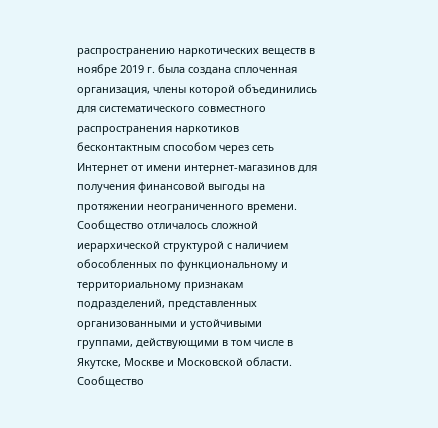распространению наркотических веществ в ноябре 2019 г. была создана сплоченная организация, члены которой объединились для систематического совместного распространения наркотиков бесконтактным способом через сеть Интернет от имени интернет-магазинов для получения финансовой выгоды на протяжении неограниченного времени. Сообщество отличалось сложной иерархической структурой с наличием обособленных по функциональному и территориальному признакам подразделений, представленных организованными и устойчивыми группами, действующими в том числе в Якутске, Москве и Московской области. Сообщество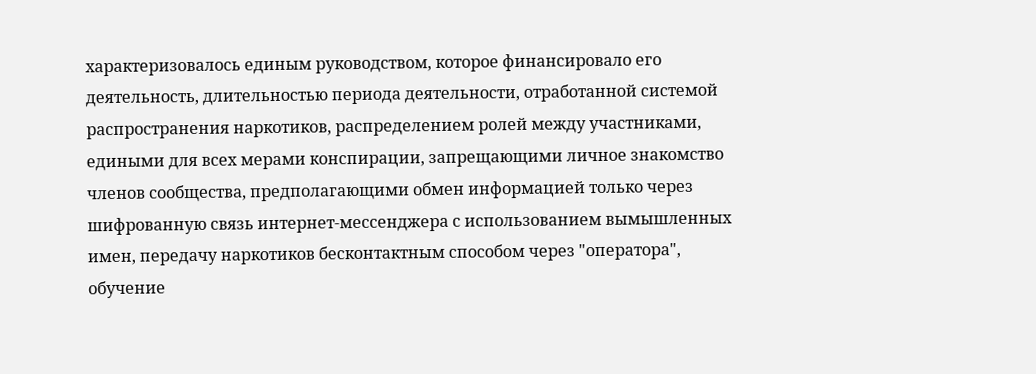характеризовалось единым руководством, которое финансировало его деятельность, длительностью периода деятельности, отработанной системой распространения наркотиков, распределением ролей между участниками, едиными для всех мерами конспирации, запрещающими личное знакомство членов сообщества, предполагающими обмен информацией только через шифрованную связь интернет-мессенджера с использованием вымышленных имен, передачу наркотиков бесконтактным способом через "оператора", обучение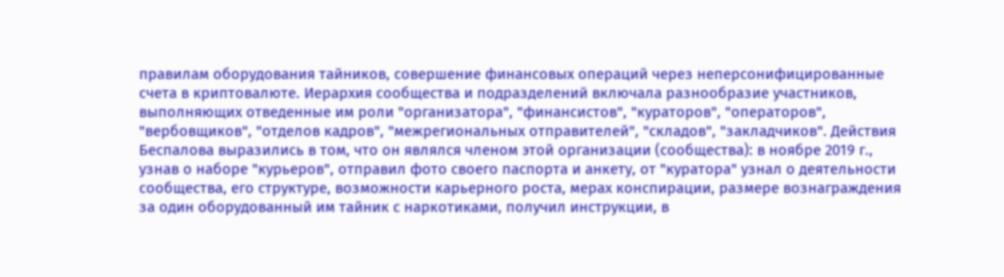правилам оборудования тайников, совершение финансовых операций через неперсонифицированные счета в криптовалюте. Иерархия сообщества и подразделений включала разнообразие участников, выполняющих отведенные им роли "организатора", "финансистов", "кураторов", "операторов", "вербовщиков", "отделов кадров", "межрегиональных отправителей", "складов", "закладчиков". Действия Беспалова выразились в том, что он являлся членом этой организации (сообщества): в ноябре 2019 г., узнав о наборе "курьеров", отправил фото своего паспорта и анкету, от "куратора" узнал о деятельности сообщества, его структуре, возможности карьерного роста, мерах конспирации, размере вознаграждения за один оборудованный им тайник с наркотиками, получил инструкции, в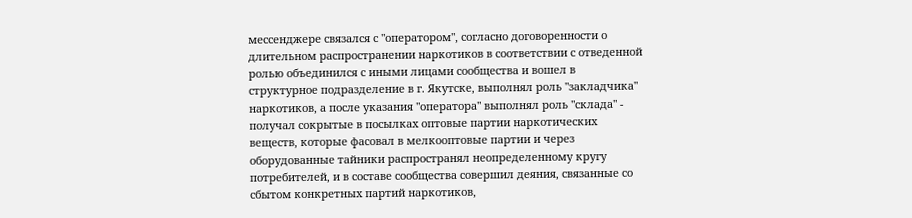мессенджере связался с "оператором", согласно договоренности о длительном распространении наркотиков в соответствии с отведенной ролью объединился с иными лицами сообщества и вошел в структурное подразделение в г. Якутске, выполнял роль "закладчика" наркотиков, а после указания "оператора" выполнял роль "склада" - получал сокрытые в посылках оптовые партии наркотических веществ, которые фасовал в мелкооптовые партии и через оборудованные тайники распространял неопределенному кругу потребителей, и в составе сообщества совершил деяния, связанные со сбытом конкретных партий наркотиков,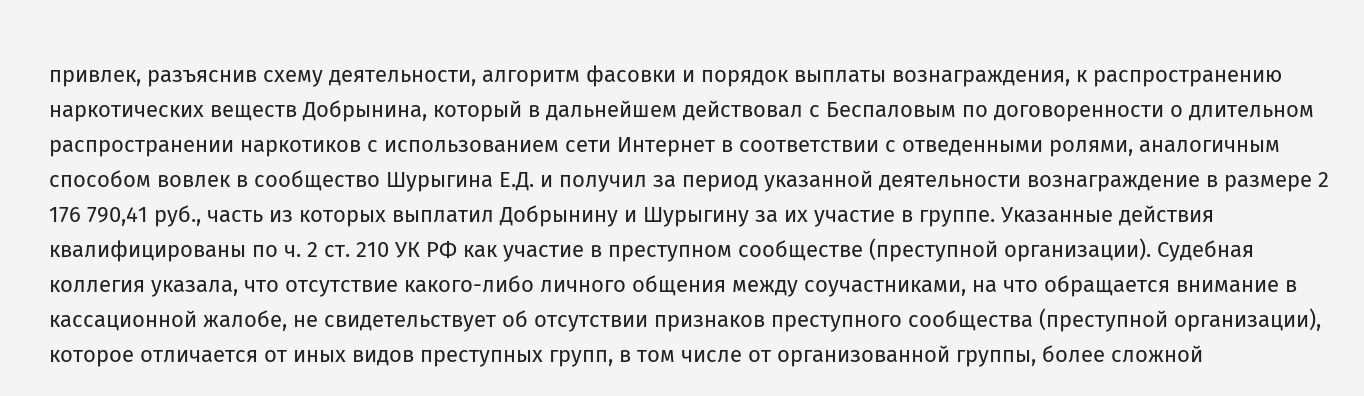привлек, разъяснив схему деятельности, алгоритм фасовки и порядок выплаты вознаграждения, к распространению наркотических веществ Добрынина, который в дальнейшем действовал с Беспаловым по договоренности о длительном распространении наркотиков с использованием сети Интернет в соответствии с отведенными ролями, аналогичным способом вовлек в сообщество Шурыгина Е.Д. и получил за период указанной деятельности вознаграждение в размере 2 176 790,41 руб., часть из которых выплатил Добрынину и Шурыгину за их участие в группе. Указанные действия квалифицированы по ч. 2 ст. 210 УК РФ как участие в преступном сообществе (преступной организации). Судебная коллегия указала, что отсутствие какого-либо личного общения между соучастниками, на что обращается внимание в кассационной жалобе, не свидетельствует об отсутствии признаков преступного сообщества (преступной организации), которое отличается от иных видов преступных групп, в том числе от организованной группы, более сложной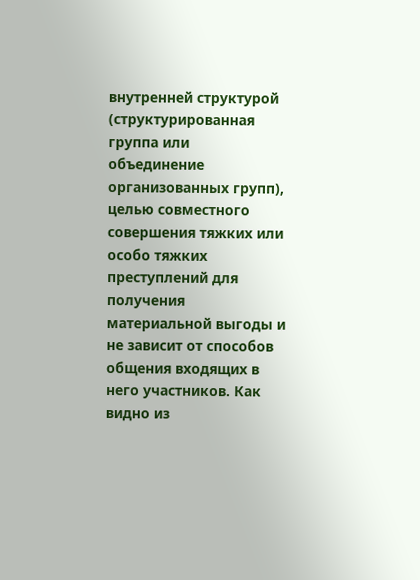внутренней структурой (структурированная группа или объединение организованных групп), целью совместного совершения тяжких или особо тяжких преступлений для получения материальной выгоды и не зависит от способов общения входящих в него участников. Как видно из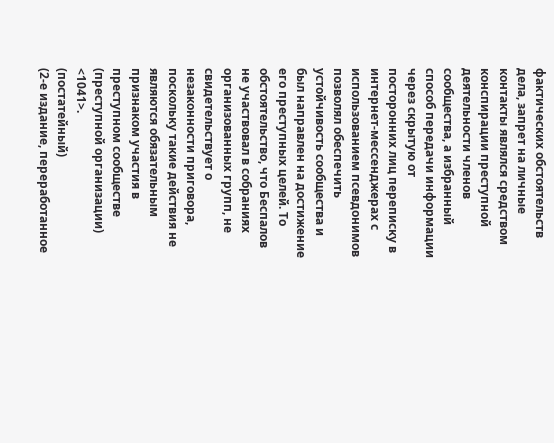фактических обстоятельств дела, запрет на личные контакты являлся средством конспирации преступной деятельности членов сообщества, а избранный способ передачи информации через скрытую от посторонних лиц переписку в интернет-мессенджерах с использованием псевдонимов позволял обеспечить устойчивость сообщества и был направлен на достижение его преступных целей. То обстоятельство, что Беспалов не участвовал в собраниях организованных групп, не свидетельствует о незаконности приговора, поскольку такие действия не являются обязательным признаком участия в преступном сообществе (преступной организации) <1041>.
(постатейный)
(2-е издание, переработанное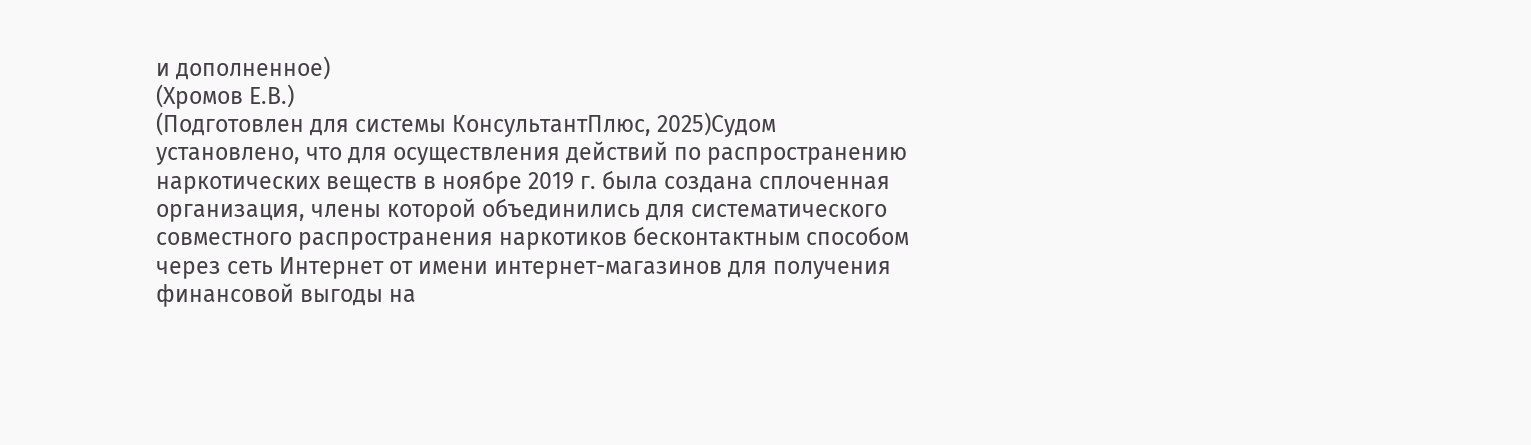и дополненное)
(Хромов Е.В.)
(Подготовлен для системы КонсультантПлюс, 2025)Судом установлено, что для осуществления действий по распространению наркотических веществ в ноябре 2019 г. была создана сплоченная организация, члены которой объединились для систематического совместного распространения наркотиков бесконтактным способом через сеть Интернет от имени интернет-магазинов для получения финансовой выгоды на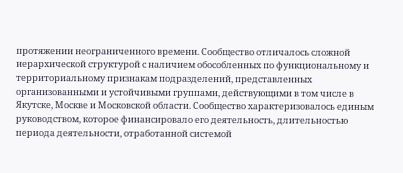протяжении неограниченного времени. Сообщество отличалось сложной иерархической структурой с наличием обособленных по функциональному и территориальному признакам подразделений, представленных организованными и устойчивыми группами, действующими в том числе в Якутске, Москве и Московской области. Сообщество характеризовалось единым руководством, которое финансировало его деятельность, длительностью периода деятельности, отработанной системой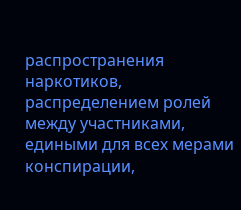распространения наркотиков, распределением ролей между участниками, едиными для всех мерами конспирации,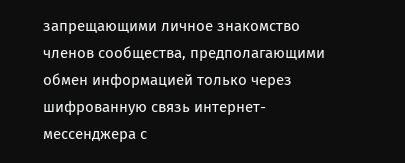запрещающими личное знакомство членов сообщества, предполагающими обмен информацией только через шифрованную связь интернет-мессенджера с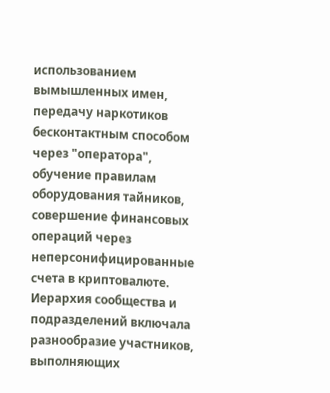использованием вымышленных имен, передачу наркотиков бесконтактным способом через "оператора", обучение правилам оборудования тайников, совершение финансовых операций через неперсонифицированные счета в криптовалюте. Иерархия сообщества и подразделений включала разнообразие участников, выполняющих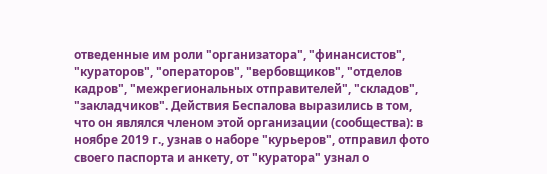отведенные им роли "организатора", "финансистов", "кураторов", "операторов", "вербовщиков", "отделов кадров", "межрегиональных отправителей", "складов", "закладчиков". Действия Беспалова выразились в том, что он являлся членом этой организации (сообщества): в ноябре 2019 г., узнав о наборе "курьеров", отправил фото своего паспорта и анкету, от "куратора" узнал о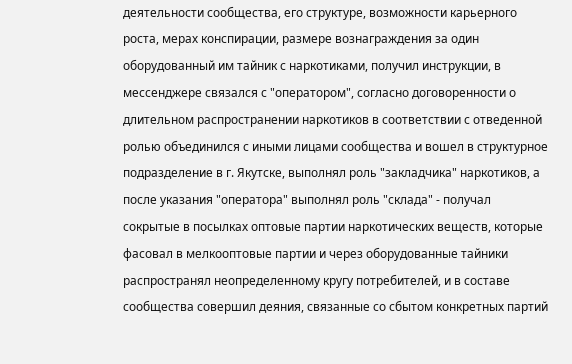деятельности сообщества, его структуре, возможности карьерного роста, мерах конспирации, размере вознаграждения за один оборудованный им тайник с наркотиками, получил инструкции, в мессенджере связался с "оператором", согласно договоренности о длительном распространении наркотиков в соответствии с отведенной ролью объединился с иными лицами сообщества и вошел в структурное подразделение в г. Якутске, выполнял роль "закладчика" наркотиков, а после указания "оператора" выполнял роль "склада" - получал сокрытые в посылках оптовые партии наркотических веществ, которые фасовал в мелкооптовые партии и через оборудованные тайники распространял неопределенному кругу потребителей, и в составе сообщества совершил деяния, связанные со сбытом конкретных партий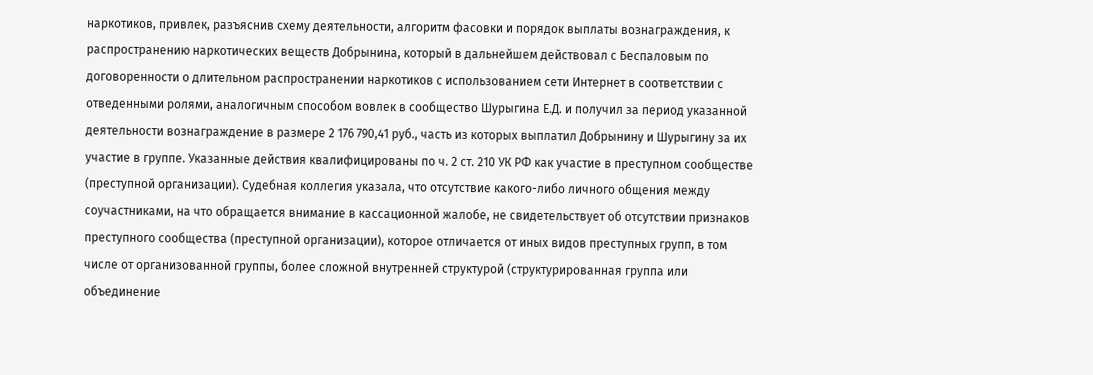наркотиков, привлек, разъяснив схему деятельности, алгоритм фасовки и порядок выплаты вознаграждения, к распространению наркотических веществ Добрынина, который в дальнейшем действовал с Беспаловым по договоренности о длительном распространении наркотиков с использованием сети Интернет в соответствии с отведенными ролями, аналогичным способом вовлек в сообщество Шурыгина Е.Д. и получил за период указанной деятельности вознаграждение в размере 2 176 790,41 руб., часть из которых выплатил Добрынину и Шурыгину за их участие в группе. Указанные действия квалифицированы по ч. 2 ст. 210 УК РФ как участие в преступном сообществе (преступной организации). Судебная коллегия указала, что отсутствие какого-либо личного общения между соучастниками, на что обращается внимание в кассационной жалобе, не свидетельствует об отсутствии признаков преступного сообщества (преступной организации), которое отличается от иных видов преступных групп, в том числе от организованной группы, более сложной внутренней структурой (структурированная группа или объединение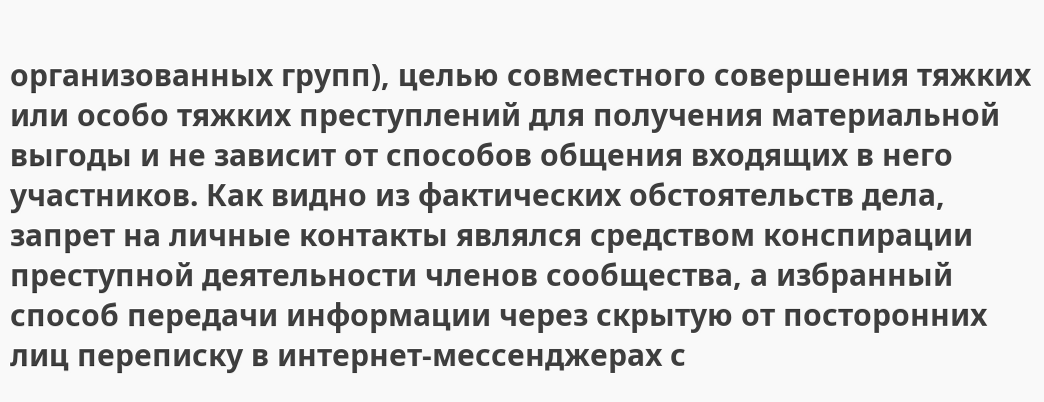организованных групп), целью совместного совершения тяжких или особо тяжких преступлений для получения материальной выгоды и не зависит от способов общения входящих в него участников. Как видно из фактических обстоятельств дела, запрет на личные контакты являлся средством конспирации преступной деятельности членов сообщества, а избранный способ передачи информации через скрытую от посторонних лиц переписку в интернет-мессенджерах с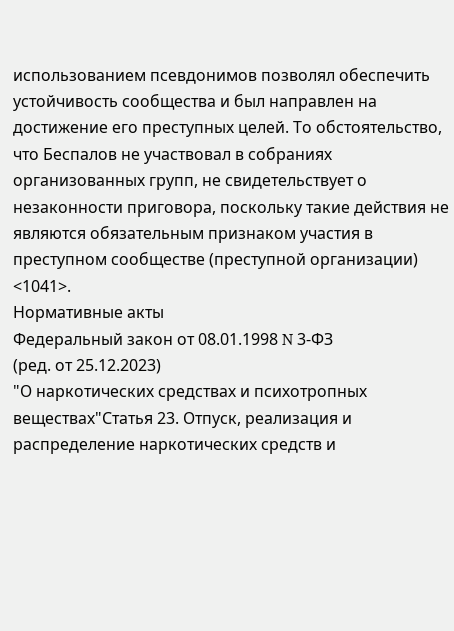использованием псевдонимов позволял обеспечить устойчивость сообщества и был направлен на достижение его преступных целей. То обстоятельство, что Беспалов не участвовал в собраниях организованных групп, не свидетельствует о незаконности приговора, поскольку такие действия не являются обязательным признаком участия в преступном сообществе (преступной организации) <1041>.
Нормативные акты
Федеральный закон от 08.01.1998 N 3-ФЗ
(ред. от 25.12.2023)
"О наркотических средствах и психотропных веществах"Статья 23. Отпуск, реализация и распределение наркотических средств и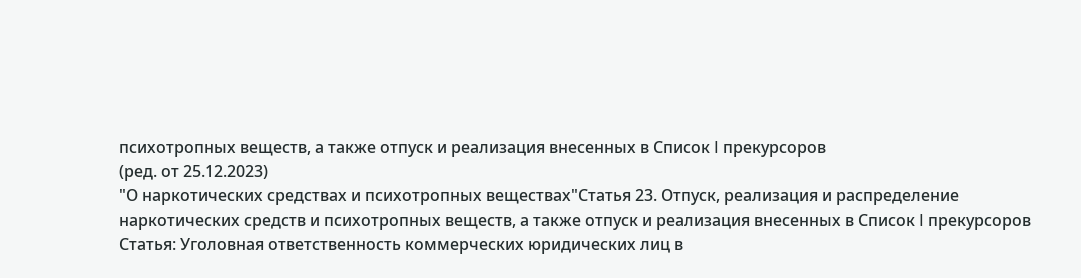психотропных веществ, а также отпуск и реализация внесенных в Список I прекурсоров
(ред. от 25.12.2023)
"О наркотических средствах и психотропных веществах"Статья 23. Отпуск, реализация и распределение наркотических средств и психотропных веществ, а также отпуск и реализация внесенных в Список I прекурсоров
Статья: Уголовная ответственность коммерческих юридических лиц в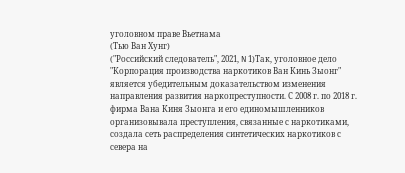уголовном праве Вьетнама
(Тью Ван Хунг)
("Российский следователь", 2021, N 1)Так, уголовное дело "Корпорация производства наркотиков Ван Кинь Зыонг" является убедительным доказательством изменения направления развития наркопреступности. С 2008 г. по 2018 г. фирма Вана Киня Зыонга и его единомышленников организовывала преступления, связанные с наркотиками, создала сеть распределения синтетических наркотиков с севера на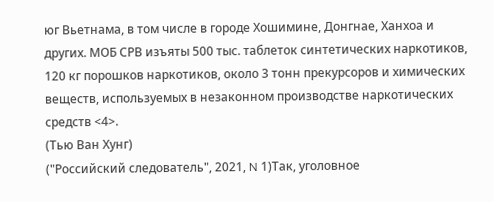юг Вьетнама, в том числе в городе Хошимине, Донгнае, Ханхоа и других. МОБ СРВ изъяты 500 тыс. таблеток синтетических наркотиков, 120 кг порошков наркотиков, около 3 тонн прекурсоров и химических веществ, используемых в незаконном производстве наркотических средств <4>.
(Тью Ван Хунг)
("Российский следователь", 2021, N 1)Так, уголовное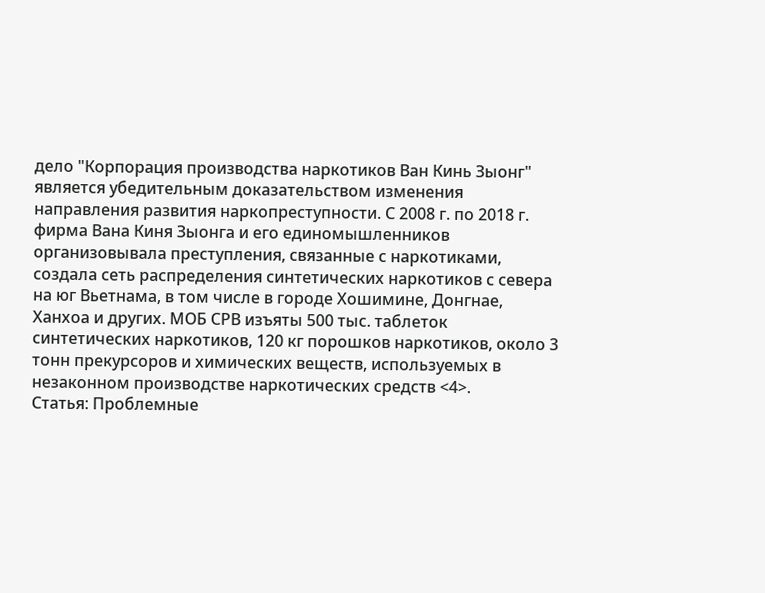дело "Корпорация производства наркотиков Ван Кинь Зыонг" является убедительным доказательством изменения направления развития наркопреступности. С 2008 г. по 2018 г. фирма Вана Киня Зыонга и его единомышленников организовывала преступления, связанные с наркотиками, создала сеть распределения синтетических наркотиков с севера на юг Вьетнама, в том числе в городе Хошимине, Донгнае, Ханхоа и других. МОБ СРВ изъяты 500 тыс. таблеток синтетических наркотиков, 120 кг порошков наркотиков, около 3 тонн прекурсоров и химических веществ, используемых в незаконном производстве наркотических средств <4>.
Статья: Проблемные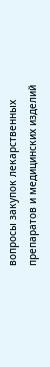вопросы закупок лекарственных препаратов и медицинских изделий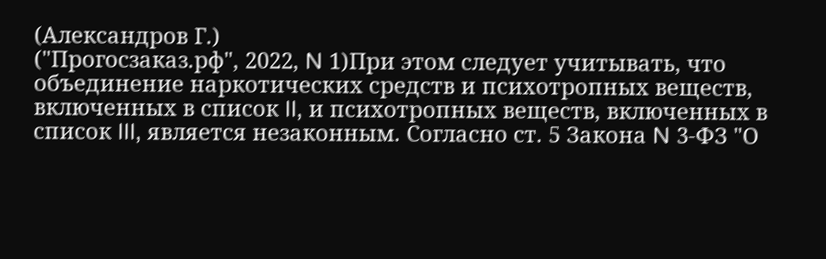(Александров Г.)
("Прогосзаказ.рф", 2022, N 1)При этом следует учитывать, что объединение наркотических средств и психотропных веществ, включенных в список II, и психотропных веществ, включенных в список III, является незаконным. Согласно ст. 5 Закона N 3-ФЗ "О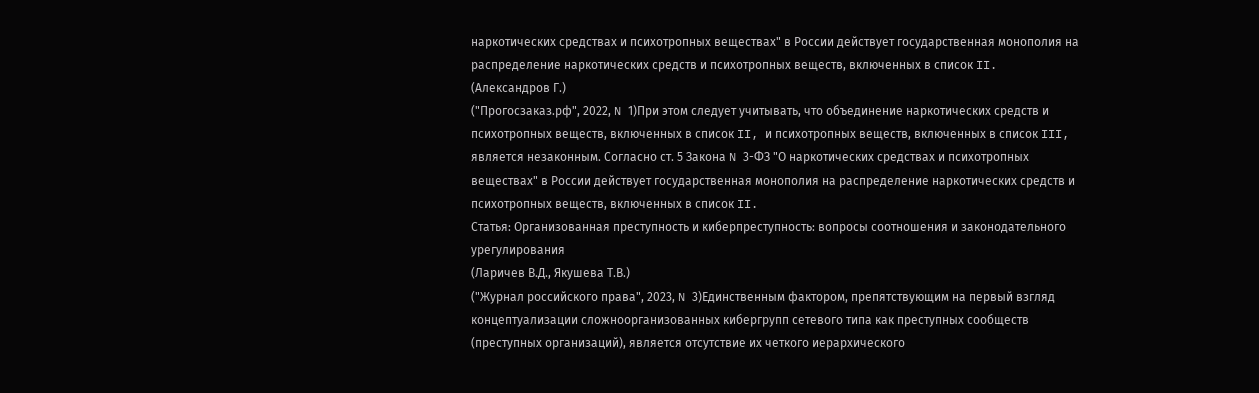наркотических средствах и психотропных веществах" в России действует государственная монополия на распределение наркотических средств и психотропных веществ, включенных в список II.
(Александров Г.)
("Прогосзаказ.рф", 2022, N 1)При этом следует учитывать, что объединение наркотических средств и психотропных веществ, включенных в список II, и психотропных веществ, включенных в список III, является незаконным. Согласно ст. 5 Закона N 3-ФЗ "О наркотических средствах и психотропных веществах" в России действует государственная монополия на распределение наркотических средств и психотропных веществ, включенных в список II.
Статья: Организованная преступность и киберпреступность: вопросы соотношения и законодательного урегулирования
(Ларичев В.Д., Якушева Т.В.)
("Журнал российского права", 2023, N 3)Единственным фактором, препятствующим на первый взгляд концептуализации сложноорганизованных кибергрупп сетевого типа как преступных сообществ (преступных организаций), является отсутствие их четкого иерархического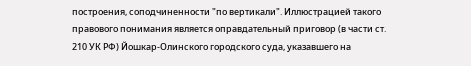построения, соподчиненности "по вертикали". Иллюстрацией такого правового понимания является оправдательный приговор (в части ст. 210 УК РФ) Йошкар-Олинского городского суда, указавшего на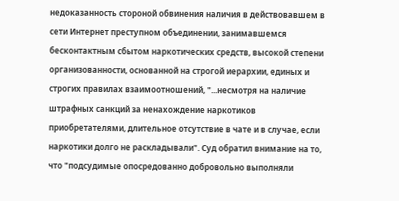недоказанность стороной обвинения наличия в действовавшем в сети Интернет преступном объединении, занимавшемся бесконтактным сбытом наркотических средств, высокой степени организованности, основанной на строгой иерархии, единых и строгих правилах взаимоотношений, "...несмотря на наличие штрафных санкций за ненахождение наркотиков приобретателями, длительное отсутствие в чате и в случае, если наркотики долго не раскладывали". Суд обратил внимание на то, что "подсудимые опосредованно добровольно выполняли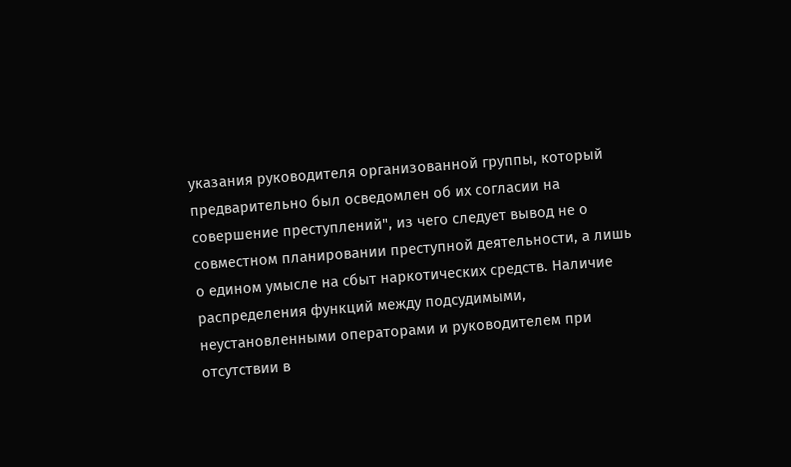указания руководителя организованной группы, который предварительно был осведомлен об их согласии на совершение преступлений", из чего следует вывод не о совместном планировании преступной деятельности, а лишь о едином умысле на сбыт наркотических средств. Наличие распределения функций между подсудимыми, неустановленными операторами и руководителем при отсутствии в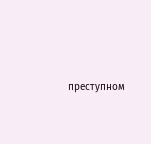преступном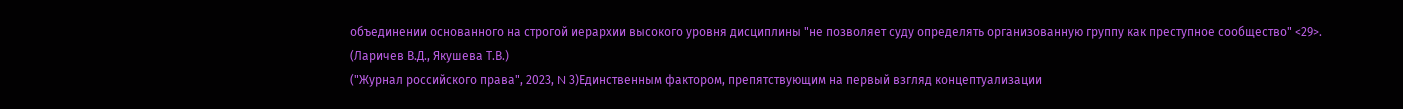объединении основанного на строгой иерархии высокого уровня дисциплины "не позволяет суду определять организованную группу как преступное сообщество" <29>.
(Ларичев В.Д., Якушева Т.В.)
("Журнал российского права", 2023, N 3)Единственным фактором, препятствующим на первый взгляд концептуализации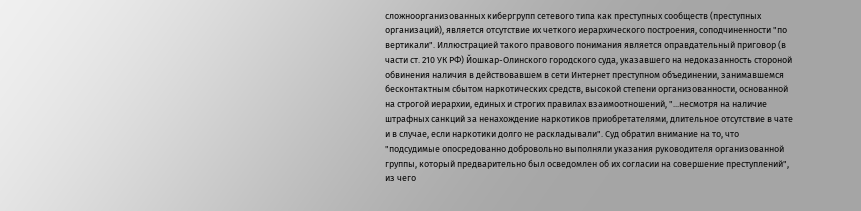сложноорганизованных кибергрупп сетевого типа как преступных сообществ (преступных организаций), является отсутствие их четкого иерархического построения, соподчиненности "по вертикали". Иллюстрацией такого правового понимания является оправдательный приговор (в части ст. 210 УК РФ) Йошкар-Олинского городского суда, указавшего на недоказанность стороной обвинения наличия в действовавшем в сети Интернет преступном объединении, занимавшемся бесконтактным сбытом наркотических средств, высокой степени организованности, основанной на строгой иерархии, единых и строгих правилах взаимоотношений, "...несмотря на наличие штрафных санкций за ненахождение наркотиков приобретателями, длительное отсутствие в чате и в случае, если наркотики долго не раскладывали". Суд обратил внимание на то, что "подсудимые опосредованно добровольно выполняли указания руководителя организованной группы, который предварительно был осведомлен об их согласии на совершение преступлений", из чего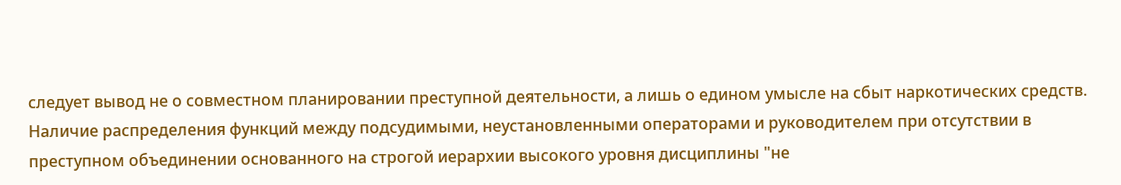следует вывод не о совместном планировании преступной деятельности, а лишь о едином умысле на сбыт наркотических средств. Наличие распределения функций между подсудимыми, неустановленными операторами и руководителем при отсутствии в преступном объединении основанного на строгой иерархии высокого уровня дисциплины "не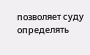позволяет суду определять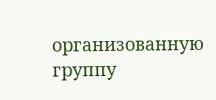организованную группу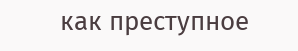как преступное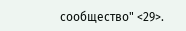сообщество" <29>.